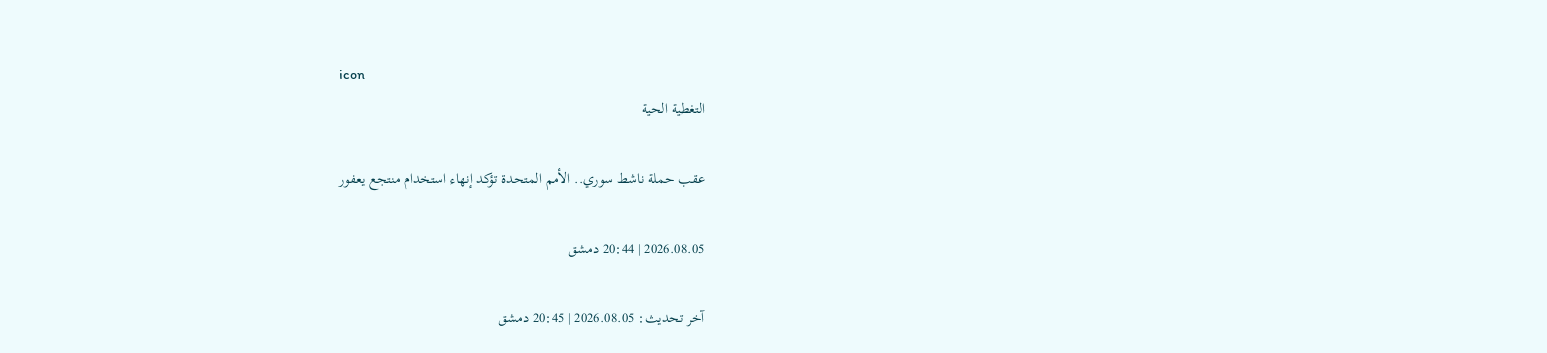icon
التغطية الحية

عقب حملة ناشط سوري.. الأمم المتحدة تؤكد إنهاء استخدام منتجع يعفور

2026.08.05 | 20:44 دمشق

آخر تحديث: 2026.08.05 | 20:45 دمشق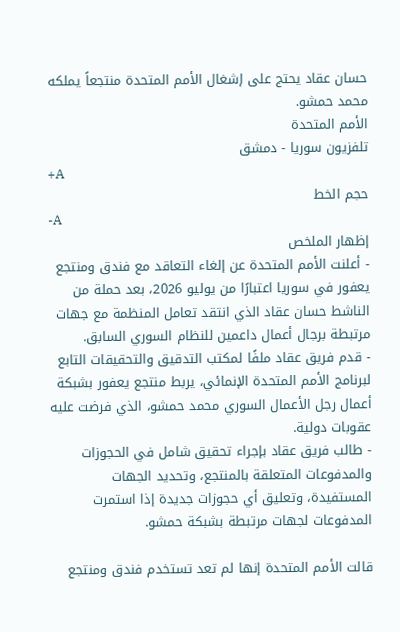حسان عقاد يحتج على إشغال الأمم المتحدة منتجعاً يملكه محمد حمشو.
الأمم المتحدة
تلفزيون سوريا - دمشق
+A
حجم الخط
-A
إظهار الملخص
- أعلنت الأمم المتحدة عن إلغاء التعاقد مع فندق ومنتجع يعفور في سوريا اعتبارًا من يوليو 2026، بعد حملة من الناشط حسان عقاد الذي انتقد تعامل المنظمة مع جهات مرتبطة برجال أعمال داعمين للنظام السوري السابق.
- قدم فريق عقاد ملفًا لمكتب التدقيق والتحقيقات التابع لبرنامج الأمم المتحدة الإنمائي، يربط منتجع يعفور بشبكة أعمال رجل الأعمال السوري محمد حمشو، الذي فرضت عليه عقوبات دولية.
- طالب فريق عقاد بإجراء تحقيق شامل في الحجوزات والمدفوعات المتعلقة بالمنتجع، وتحديد الجهات المستفيدة، وتعليق أي حجوزات جديدة إذا استمرت المدفوعات لجهات مرتبطة بشبكة حمشو.

قالت الأمم المتحدة إنها لم تعد تستخدم فندق ومنتجع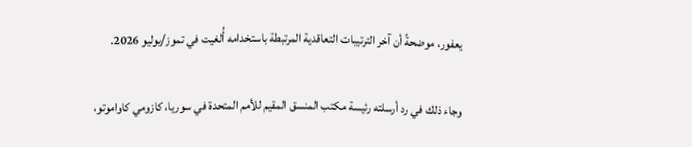يعفور، موضحةً أن آخر الترتيبات التعاقدية المرتبطة باستخدامه أُلغيت في تموز/يوليو 2026.

وجاء ذلك في رد أرسلته رئيسة مكتب المنسق المقيم للأمم المتحدة في سوريا، كازومي كاواموتو،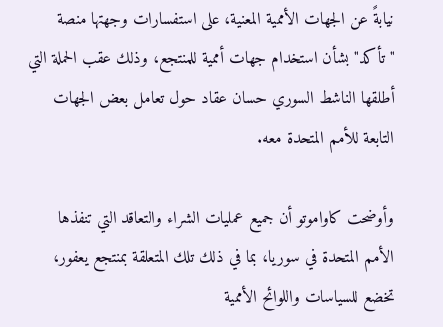نيابةً عن الجهات الأممية المعنية، على استفسارات وجهتها منصة "تأكد" بشأن استخدام جهات أممية للمنتجع، وذلك عقب الحملة التي أطلقها الناشط السوري حسان عقاد حول تعامل بعض الجهات التابعة للأمم المتحدة معه.

وأوضحت كاواموتو أن جميع عمليات الشراء والتعاقد التي تنفذها الأمم المتحدة في سوريا، بما في ذلك تلك المتعلقة بمنتجع يعفور، تخضع للسياسات واللوائح الأممية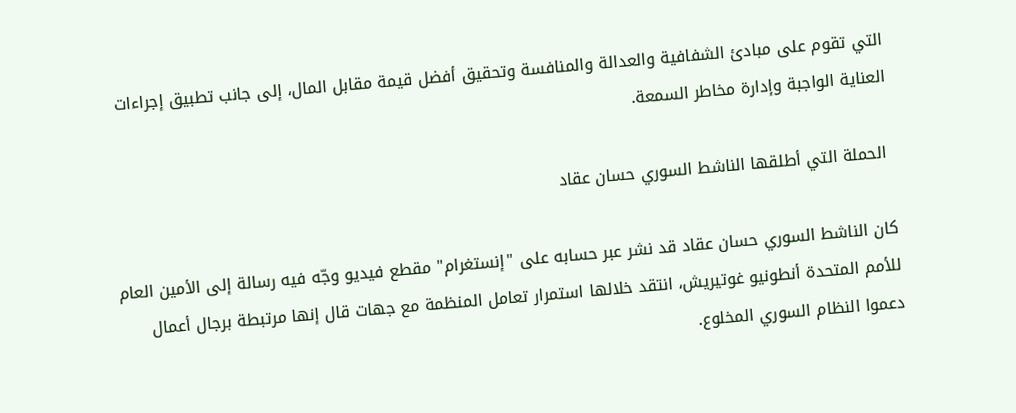التي تقوم على مبادئ الشفافية والعدالة والمنافسة وتحقيق أفضل قيمة مقابل المال، إلى جانب تطبيق إجراءات العناية الواجبة وإدارة مخاطر السمعة.

 الحملة التي أطلقها الناشط السوري حسان عقاد

كان الناشط السوري حسان عقاد قد نشر عبر حسابه على "إنستغرام" مقطع فيديو وجّه فيه رسالة إلى الأمين العام للأمم المتحدة أنطونيو غوتيريش، انتقد خلالها استمرار تعامل المنظمة مع جهات قال إنها مرتبطة برجال أعمال دعموا النظام السوري المخلوع.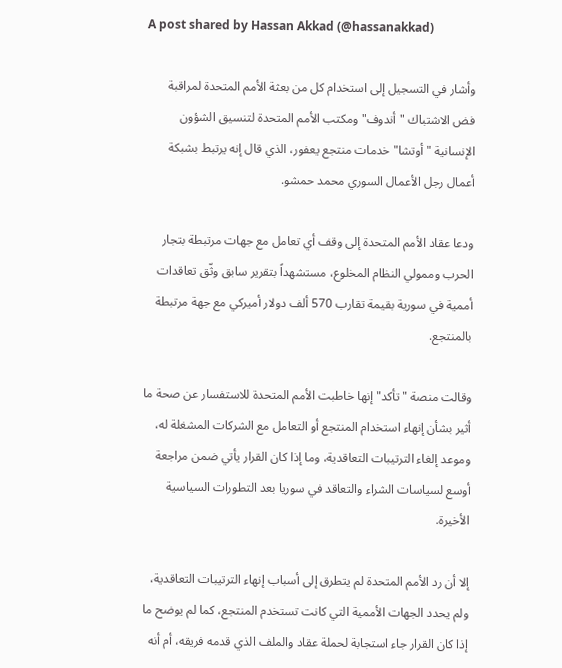A post shared by Hassan Akkad (@hassanakkad)

وأشار في التسجيل إلى استخدام كل من بعثة الأمم المتحدة لمراقبة فض الاشتباك "أندوف" ومكتب الأمم المتحدة لتنسيق الشؤون الإنسانية "أوتشا" خدمات منتجع يعفور، الذي قال إنه يرتبط بشبكة أعمال رجل الأعمال السوري محمد حمشو.

ودعا عقاد الأمم المتحدة إلى وقف أي تعامل مع جهات مرتبطة بتجار الحرب وممولي النظام المخلوع، مستشهداً بتقرير سابق وثّق تعاقدات أممية في سورية بقيمة تقارب 570 ألف دولار أميركي مع جهة مرتبطة بالمنتجع.

وقالت منصة "تأكد" إنها خاطبت الأمم المتحدة للاستفسار عن صحة ما أثير بشأن إنهاء استخدام المنتجع أو التعامل مع الشركات المشغلة له، وموعد إلغاء الترتيبات التعاقدية، وما إذا كان القرار يأتي ضمن مراجعة أوسع لسياسات الشراء والتعاقد في سوريا بعد التطورات السياسية الأخيرة.

إلا أن رد الأمم المتحدة لم يتطرق إلى أسباب إنهاء الترتيبات التعاقدية، ولم يحدد الجهات الأممية التي كانت تستخدم المنتجع، كما لم يوضح ما إذا كان القرار جاء استجابة لحملة عقاد والملف الذي قدمه فريقه، أم أنه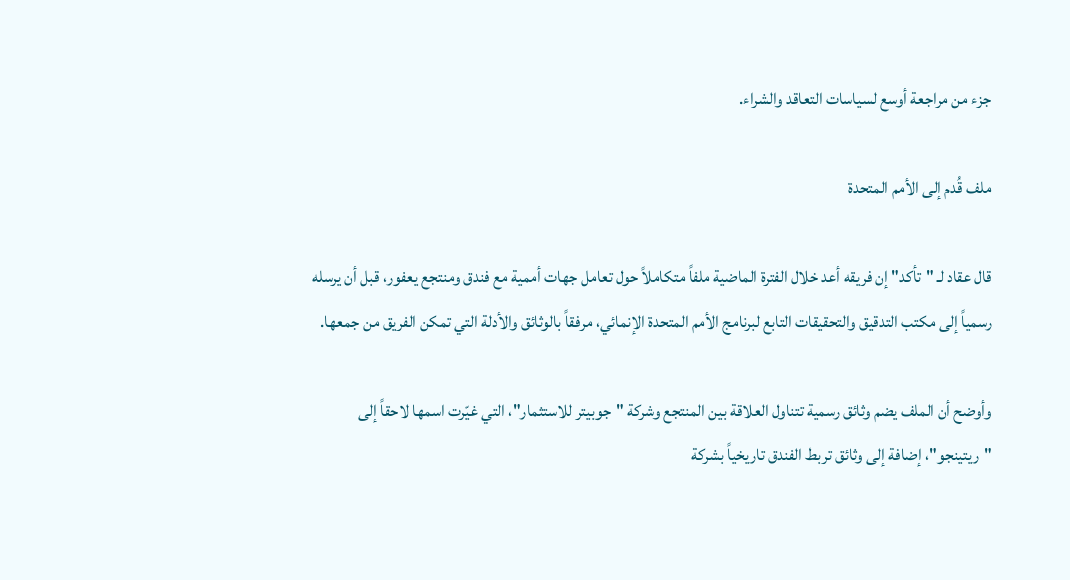جزء من مراجعة أوسع لسياسات التعاقد والشراء.

ملف قُدم إلى الأمم المتحدة

قال عقاد لـ "تأكد" إن فريقه أعد خلال الفترة الماضية ملفاً متكاملاً حول تعامل جهات أممية مع فندق ومنتجع يعفور، قبل أن يرسله رسمياً إلى مكتب التدقيق والتحقيقات التابع لبرنامج الأمم المتحدة الإنمائي، مرفقاً بالوثائق والأدلة التي تمكن الفريق من جمعها.

وأوضح أن الملف يضم وثائق رسمية تتناول العلاقة بين المنتجع وشركة "جوبيتر للاستثمار"، التي غيّرت اسمها لاحقاً إلى "ريتينجو"، إضافة إلى وثائق تربط الفندق تاريخياً بشركة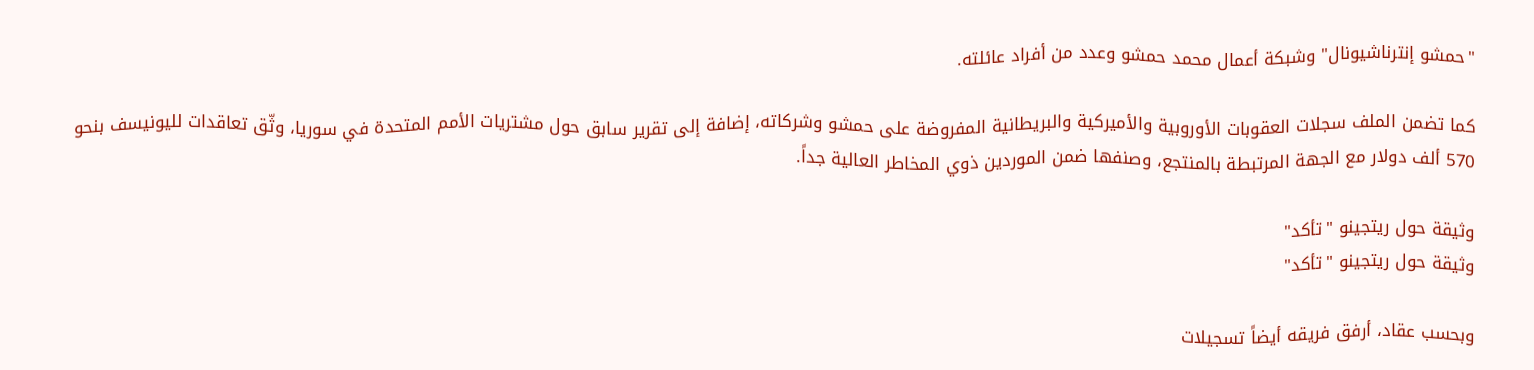"حمشو إنترناشيونال" وشبكة أعمال محمد حمشو وعدد من أفراد عائلته.

كما تضمن الملف سجلات العقوبات الأوروبية والأميركية والبريطانية المفروضة على حمشو وشركاته، إضافة إلى تقرير سابق حول مشتريات الأمم المتحدة في سوريا، وثّق تعاقدات لليونيسف بنحو 570 ألف دولار مع الجهة المرتبطة بالمنتجع، وصنفها ضمن الموردين ذوي المخاطر العالية جداً.

وثيقة حول ريتجينو "تأكد"
وثيقة حول ريتجينو "تأكد"

وبحسب عقاد، أرفق فريقه أيضاً تسجيلات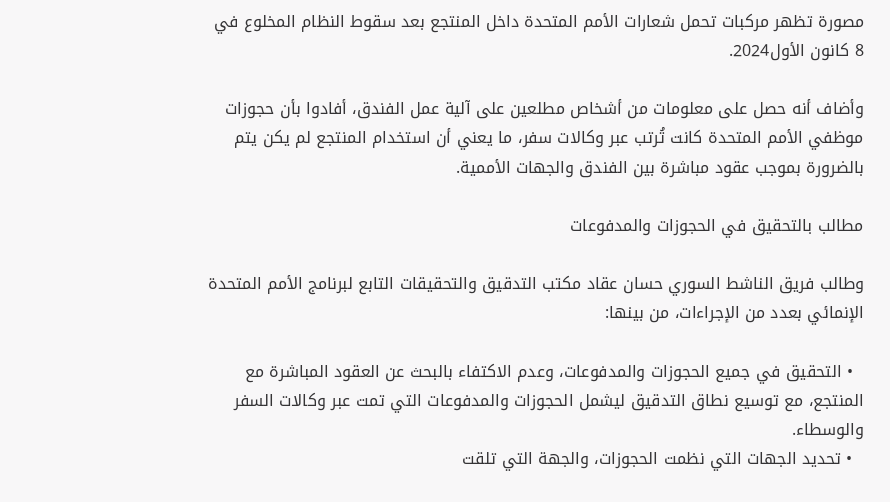مصورة تظهر مركبات تحمل شعارات الأمم المتحدة داخل المنتجع بعد سقوط النظام المخلوع في 8 كانون الأول2024.

وأضاف أنه حصل على معلومات من أشخاص مطلعين على آلية عمل الفندق، أفادوا بأن حجوزات موظفي الأمم المتحدة كانت تُرتب عبر وكالات سفر، ما يعني أن استخدام المنتجع لم يكن يتم بالضرورة بموجب عقود مباشرة بين الفندق والجهات الأممية.

مطالب بالتحقيق في الحجوزات والمدفوعات

وطالب فريق الناشط السوري حسان عقاد مكتب التدقيق والتحقيقات التابع لبرنامج الأمم المتحدة الإنمائي بعدد من الإجراءات، من بينها:

  • التحقيق في جميع الحجوزات والمدفوعات، وعدم الاكتفاء بالبحث عن العقود المباشرة مع المنتجع، مع توسيع نطاق التدقيق ليشمل الحجوزات والمدفوعات التي تمت عبر وكالات السفر والوسطاء.
  • تحديد الجهات التي نظمت الحجوزات، والجهة التي تلقت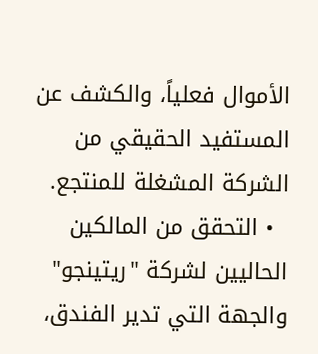الأموال فعلياً، والكشف عن المستفيد الحقيقي من الشركة المشغلة للمنتجع.
  • التحقق من المالكين الحاليين لشركة "ريتينجو" والجهة التي تدير الفندق،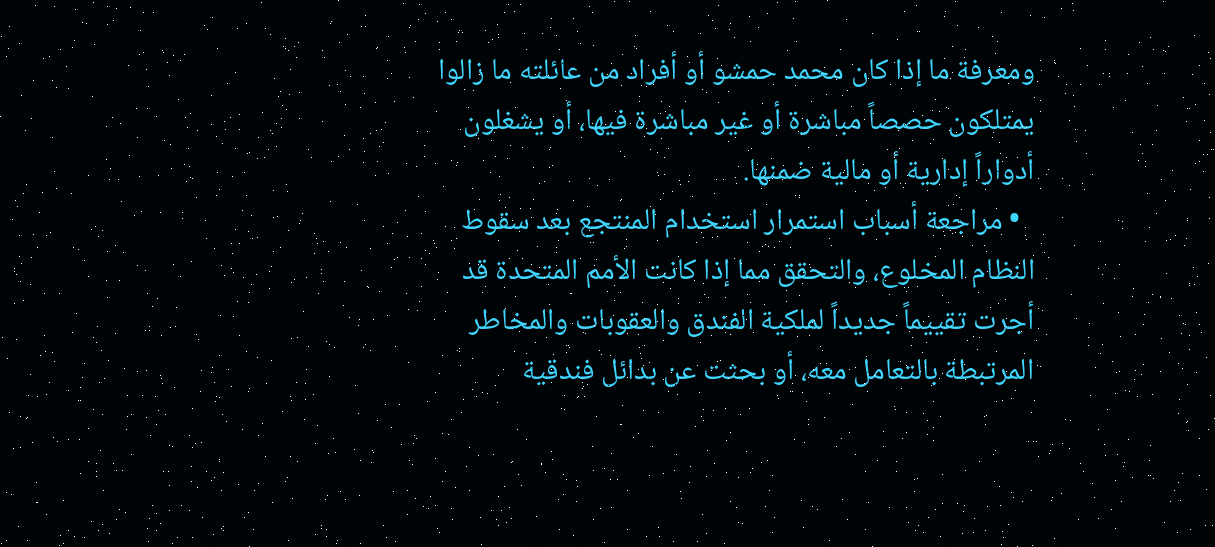ومعرفة ما إذا كان محمد حمشو أو أفراد من عائلته ما زالوا يمتلكون حصصاً مباشرة أو غير مباشرة فيها، أو يشغلون أدواراً إدارية أو مالية ضمنها.
  • مراجعة أسباب استمرار استخدام المنتجع بعد سقوط النظام المخلوع، والتحقق مما إذا كانت الأمم المتحدة قد أجرت تقييماً جديداً لملكية الفندق والعقوبات والمخاطر المرتبطة بالتعامل معه، أو بحثت عن بدائل فندقية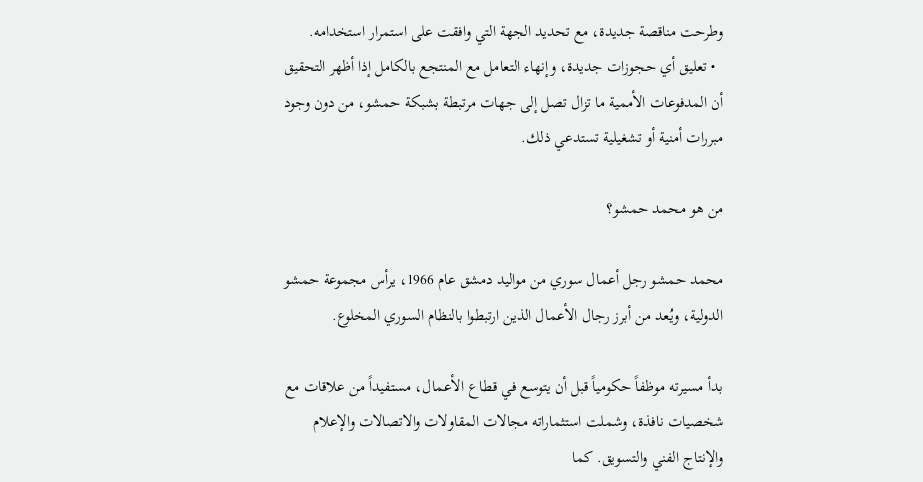وطرحت مناقصة جديدة، مع تحديد الجهة التي وافقت على استمرار استخدامه.
  • تعليق أي حجوزات جديدة، وإنهاء التعامل مع المنتجع بالكامل إذا أظهر التحقيق أن المدفوعات الأممية ما تزال تصل إلى جهات مرتبطة بشبكة حمشو، من دون وجود مبررات أمنية أو تشغيلية تستدعي ذلك.

من هو محمد حمشو؟

محمد حمشو رجل أعمال سوري من مواليد دمشق عام 1966، يرأس مجموعة حمشو الدولية، ويُعد من أبرز رجال الأعمال الذين ارتبطوا بالنظام السوري المخلوع.

بدأ مسيرته موظفاً حكومياً قبل أن يتوسع في قطاع الأعمال، مستفيداً من علاقات مع شخصيات نافذة، وشملت استثماراته مجالات المقاولات والاتصالات والإعلام والإنتاج الفني والتسويق. كما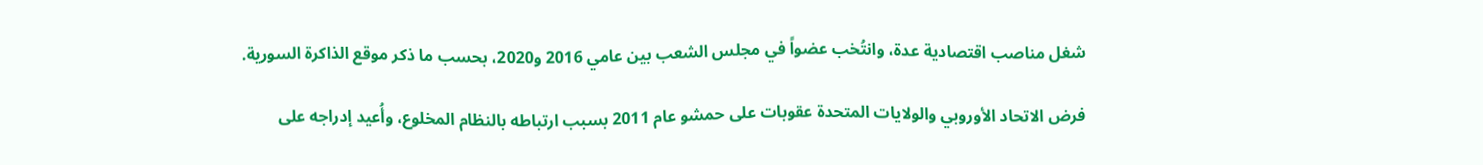شغل مناصب اقتصادية عدة، وانتُخب عضواً في مجلس الشعب بين عامي 2016 و2020، بحسب ما ذكر موقع الذاكرة السورية.

فرض الاتحاد الأوروبي والولايات المتحدة عقوبات على حمشو عام 2011 بسبب ارتباطه بالنظام المخلوع، وأُعيد إدراجه على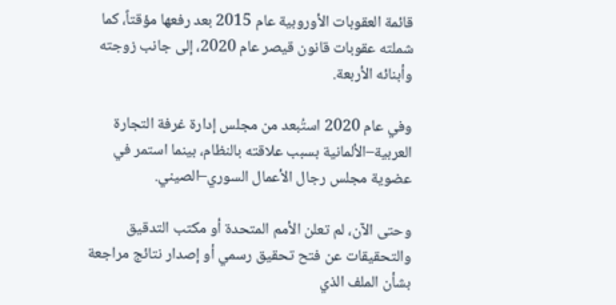قائمة العقوبات الأوروبية عام 2015 بعد رفعها مؤقتاً، كما شملته عقوبات قانون قيصر عام 2020، إلى جانب زوجته وأبنائه الأربعة.

وفي عام 2020 استُبعد من مجلس إدارة غرفة التجارة العربية–الألمانية بسبب علاقته بالنظام، بينما استمر في عضوية مجلس رجال الأعمال السوري–الصيني.

وحتى الآن، لم تعلن الأمم المتحدة أو مكتب التدقيق والتحقيقات عن فتح تحقيق رسمي أو إصدار نتائج مراجعة بشأن الملف الذي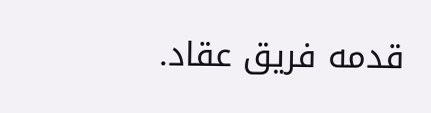قدمه فريق عقاد.